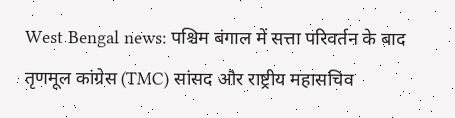West Bengal news: पश्चिम बंगाल में सत्ता परिवर्तन के बाद तृणमूल कांग्रेस (TMC) सांसद और राष्ट्रीय महासचिव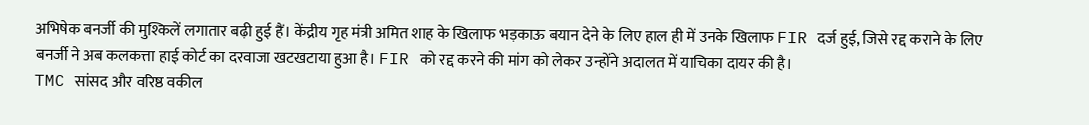अभिषेक बनर्जी की मुश्किलें लगातार बढ़ी हुई हैं। केंद्रीय गृह मंत्री अमित शाह के खिलाफ भड़काऊ बयान देने के लिए हाल ही में उनके खिलाफ FIR दर्ज हुई, जिसे रद्द कराने के लिए बनर्जी ने अब कलकत्ता हाई कोर्ट का दरवाजा खटखटाया हुआ है। FIR को रद्द करने की मांग को लेकर उन्होंने अदालत में याचिका दायर की है।
TMC सांसद और वरिष्ठ वकील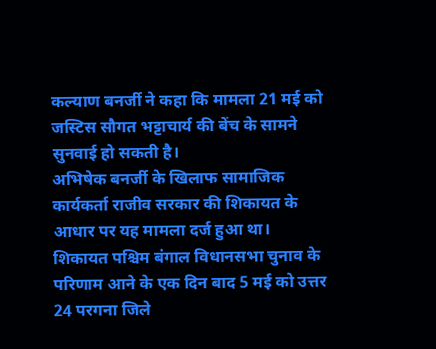कल्याण बनर्जी ने कहा कि मामला 21 मई को जस्टिस सौगत भट्टाचार्य की बेंच के सामने सुनवाई हो सकती है।
अभिषेक बनर्जी के खिलाफ सामाजिक कार्यकर्ता राजीव सरकार की शिकायत के आधार पर यह मामला दर्ज हुआ था। शिकायत पश्चिम बंगाल विधानसभा चुनाव के परिणाम आने के एक दिन बाद 5 मई को उत्तर 24 परगना जिले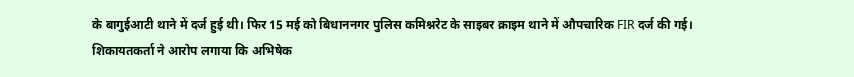के बागुईआटी थाने में दर्ज हुई थी। फिर 15 मई को बिधाननगर पुलिस कमिश्नरेट के साइबर क्राइम थाने में औपचारिक FIR दर्ज की गई।
शिकायतकर्ता ने आरोप लगाया कि अभिषेक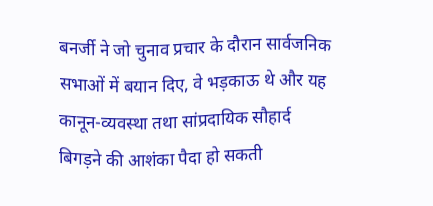बनर्जी ने जो चुनाव प्रचार के दौरान सार्वजनिक सभाओं में बयान दिए, वे भड़काऊ थे और यह कानून-व्यवस्था तथा सांप्रदायिक सौहार्द बिगड़ने की आशंका पैदा हो सकती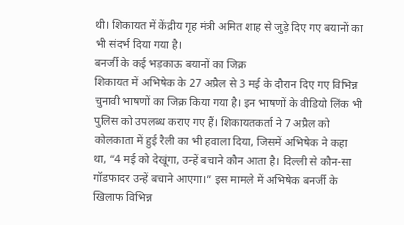थी। शिकायत में केंद्रीय गृह मंत्री अमित शाह से जुड़े दिए गए बयानों का भी संदर्भ दिया गया है।
बनर्जी के कई भड़काऊ बयानों का जिक्र
शिकायत में अभिषेक के 27 अप्रैल से 3 मई के दौरान दिए गए विभिन्न चुनावी भाषणों का जिक्र किया गया है। इन भाषणों के वीडियो लिंक भी पुलिस को उपलब्ध कराए गए हैं। शिकायतकर्ता ने 7 अप्रैल को कोलकाता में हुई रैली का भी हवाला दिया, जिसमें अभिषेक ने कहा था, “4 मई को देखूंगा, उन्हें बचाने कौन आता है। दिल्ली से कौन-सा गॉडफादर उन्हें बचाने आएगा।” इस मामले में अभिषेक बनर्जी के खिलाफ विभिन्न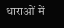धाराओं में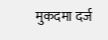मुकदमा दर्ज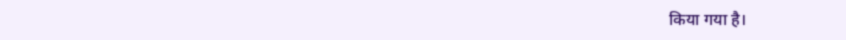किया गया है।